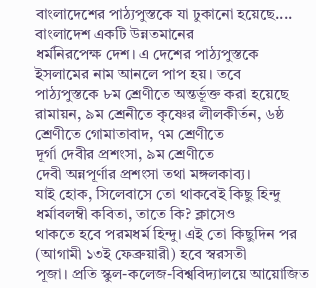বাংলাদেশের পাঠ্যপুস্তকে যা ঢুকানো হয়েছে....
বাংলাদেশ একটি উন্নতমানের
ধর্মনিরপেক্ষ দেশ। এ দেশের পাঠ্যপুস্তকে ইসলামের নাম আনলে পাপ হয়। তবে
পাঠ্যপুস্তকে ৮ম শ্রেণীতে অন্তর্ভূক্ত করা হয়েছে রামায়ন, ৯ম শ্রেনীতে কৃষ্ণের লীলকীর্তন, ৬ষ্ঠ শ্রেণীতে গোমাতাবাদ, ৭ম শ্রেণীতে
দূর্গা দেবীর প্রশংসা, ৯ম শ্রেণীতে
দেবী অন্নপূর্ণার প্রশংসা তথা মঙ্গলকাব্য।
যাই হোক, সিলেবাসে তো থাকবেই কিছু হিন্দু ধর্মাবলম্বী কবিতা, তাতে কি? ক্লাসেও
থাকতে হবে পরমধর্ম হিন্দু। এই তো কিছুদিন পর (আগামী ১৩ই ফেব্রুয়ারী) হবে স্বরসতী
পূজা। প্রতি স্কুল-কলেজ-বিশ্ববিদ্যালয়ে আয়োজিত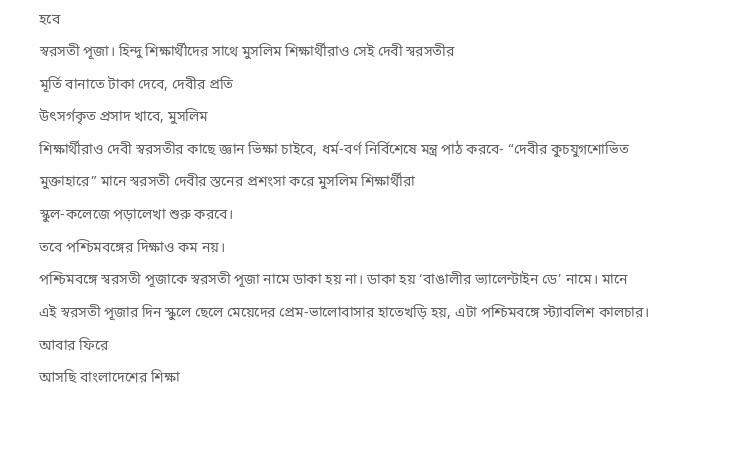হবে
স্বরসতী পূজা। হিন্দু শিক্ষার্থীদের সাথে মুসলিম শিক্ষার্থীরাও সেই দেবী স্বরসতীর
মূর্তি বানাতে টাকা দেবে, দেবীর প্রতি
উৎসর্গকৃত প্রসাদ খাবে, মুসলিম
শিক্ষার্থীরাও দেবী স্বরসতীর কাছে জ্ঞান ভিক্ষা চাইবে, ধর্ম-বর্ণ নির্বিশেষে মন্ত্র পাঠ করবে- “দেবীর কুচযুগশোভিত মুক্তাহারে” মানে স্বরসতী দেবীর স্তনের প্রশংসা করে মুসলিম শিক্ষার্থীরা
স্কুল-কলেজে পড়ালেখা শুরু করবে।
তবে পশ্চিমবঙ্গের দিক্ষাও কম নয়।
পশ্চিমবঙ্গে স্বরসতী পূজাকে স্বরসতী পূজা নামে ডাকা হয় না। ডাকা হয় ‘বাঙালীর ভ্যালেন্টাইন ডে’ নামে। মানে
এই স্বরসতী পূজার দিন স্কুলে ছেলে মেয়েদের প্রেম-ভালোবাসার হাতেখড়ি হয়, এটা পশ্চিমবঙ্গে স্ট্যাবলিশ কালচার।
আবার ফিরে
আসছি বাংলাদেশের শিক্ষা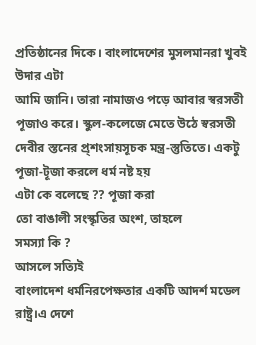প্রতিষ্ঠানের দিকে। বাংলাদেশের মুসলমানরা খুবই উদার এটা
আমি জানি। তারা নামাজও পড়ে আবার স্বরসতী পূজাও করে। স্কুল-কলেজে মেতে উঠে স্বরসতী
দেবীর স্তনের প্র্শংসায়সূচক মন্ত্র-স্তুতিতে। একটু পূজা-টূজা করলে ধর্ম নষ্ট হয়
এটা কে বলেছে ?? পূজা করা
তো বাঙালী সংস্কৃতির অংশ, তাহলে
সমস্যা কি ?
আসলে সত্যিই
বাংলাদেশ ধর্মনিরপেক্ষতার একটি আদর্শ মডেল রাষ্ট্র।এ দেশে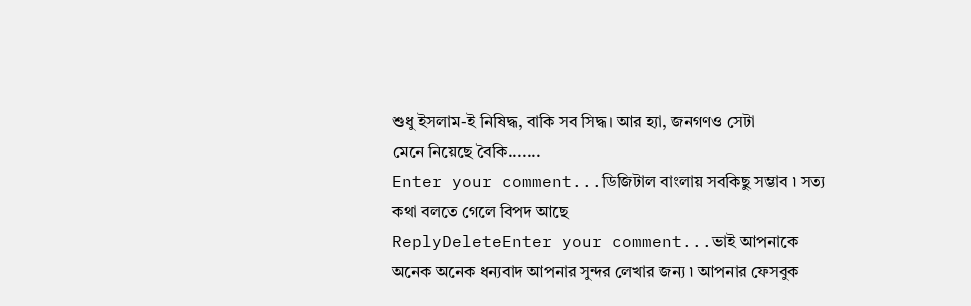শুধু ইসলাম-ই নিষিদ্ধ, বাকি সব সিদ্ধ। আর হ্যা, জনগণও সেটা
মেনে নিয়েছে বৈকি.......
Enter your comment...ডিজিটাল বাংলায় সবকিছু সম্ভাব ৷ সত্য কথা বলতে গেলে বিপদ আছে
ReplyDeleteEnter your comment...ভাই আপনাকে অনেক অনেক ধন্যবাদ আপনার সুন্দর লেখার জন্য ৷ আপনার ফেসবুক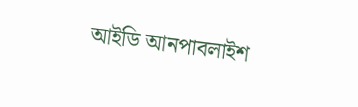আইডি আনপাবলাইশ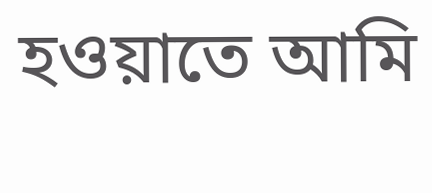হওয়াতে আমি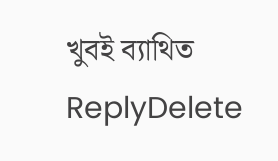খুবই ব্যাথিত
ReplyDelete